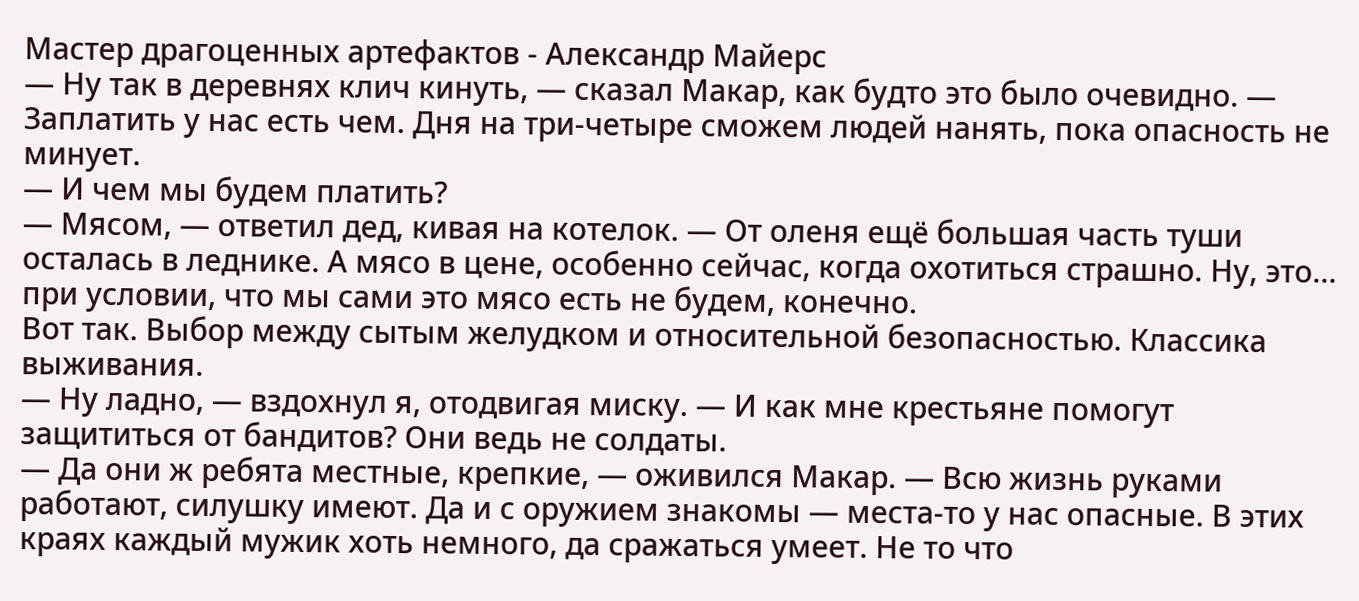Мастер драгоценных артефактов - Александр Майерс
— Ну так в деревнях клич кинуть, — сказал Макар, как будто это было очевидно. — Заплатить у нас есть чем. Дня на три-четыре сможем людей нанять, пока опасность не минует.
— И чем мы будем платить?
— Мясом, — ответил дед, кивая на котелок. — От оленя ещё большая часть туши осталась в леднике. А мясо в цене, особенно сейчас, когда охотиться страшно. Ну, это… при условии, что мы сами это мясо есть не будем, конечно.
Вот так. Выбор между сытым желудком и относительной безопасностью. Классика выживания.
— Ну ладно, — вздохнул я, отодвигая миску. — И как мне крестьяне помогут защититься от бандитов? Они ведь не солдаты.
— Да они ж ребята местные, крепкие, — оживился Макар. — Всю жизнь руками работают, силушку имеют. Да и с оружием знакомы — места-то у нас опасные. В этих краях каждый мужик хоть немного, да сражаться умеет. Не то что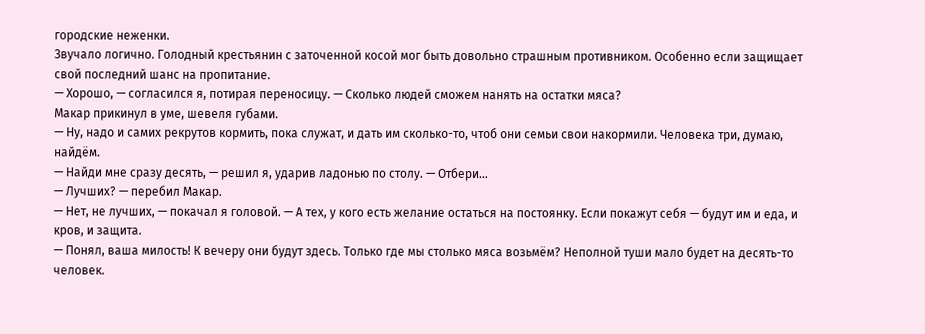городские неженки.
Звучало логично. Голодный крестьянин с заточенной косой мог быть довольно страшным противником. Особенно если защищает свой последний шанс на пропитание.
— Хорошо, — согласился я, потирая переносицу. — Сколько людей сможем нанять на остатки мяса?
Макар прикинул в уме, шевеля губами.
— Ну, надо и самих рекрутов кормить, пока служат, и дать им сколько-то, чтоб они семьи свои накормили. Человека три, думаю, найдём.
— Найди мне сразу десять, — решил я, ударив ладонью по столу. — Отбери…
— Лучших? — перебил Макар.
— Нет, не лучших, — покачал я головой. — А тех, у кого есть желание остаться на постоянку. Если покажут себя — будут им и еда, и кров, и защита.
— Понял, ваша милость! К вечеру они будут здесь. Только где мы столько мяса возьмём? Неполной туши мало будет на десять-то человек.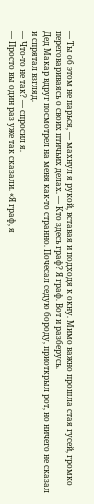— Ты об этом не парься, — махнул я рукой, вставая и подходя к окну. Мимо важно прошла стая гусей, громко переговариваясь о своих птичьих делах. — Кто здесь граф? Я граф. Вот и разберусь.
Дед Макар вдруг посмотрел на меня как-то странно. Почесал седую бороду, приоткрыл рот, но ничего не сказал и спрятал взгляд.
— Что-то не так? — спросил я.
— Просто вы один раз уже так сказали. «Я граф, я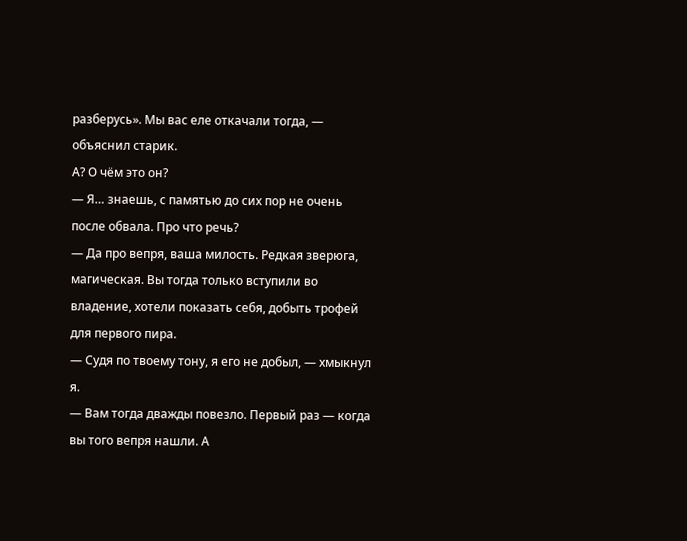разберусь». Мы вас еле откачали тогда, — объяснил старик.
А? О чём это он?
— Я… знаешь, с памятью до сих пор не очень после обвала. Про что речь?
— Да про вепря, ваша милость. Редкая зверюга, магическая. Вы тогда только вступили во владение, хотели показать себя, добыть трофей для первого пира.
— Судя по твоему тону, я его не добыл, — хмыкнул я.
— Вам тогда дважды повезло. Первый раз — когда вы того вепря нашли. А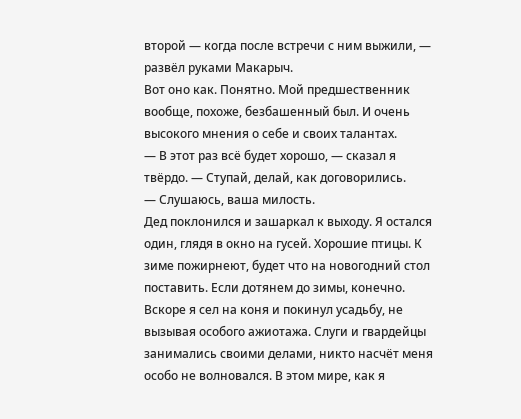второй — когда после встречи с ним выжили, — развёл руками Макарыч.
Вот оно как. Понятно. Мой предшественник вообще, похоже, безбашенный был. И очень высокого мнения о себе и своих талантах.
— В этот раз всё будет хорошо, — сказал я твёрдо. — Ступай, делай, как договорились.
— Слушаюсь, ваша милость.
Дед поклонился и зашаркал к выходу. Я остался один, глядя в окно на гусей. Хорошие птицы. К зиме пожирнеют, будет что на новогодний стол поставить. Если дотянем до зимы, конечно.
Вскоре я сел на коня и покинул усадьбу, не вызывая особого ажиотажа. Слуги и гвардейцы занимались своими делами, никто насчёт меня особо не волновался. В этом мире, как я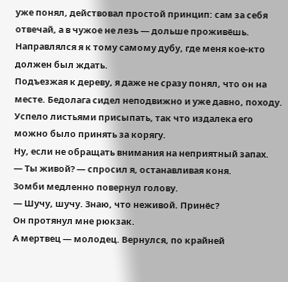уже понял, действовал простой принцип: сам за себя отвечай, а в чужое не лезь — дольше проживёшь.
Направлялся я к тому самому дубу, где меня кое-кто должен был ждать.
Подъезжая к дереву, я даже не сразу понял, что он на месте. Бедолага сидел неподвижно и уже давно, походу. Успело листьями присыпать, так что издалека его можно было принять за корягу.
Ну, если не обращать внимания на неприятный запах.
— Ты живой? — спросил я, останавливая коня.
Зомби медленно повернул голову.
— Шучу, шучу. Знаю, что неживой. Принёс?
Он протянул мне рюкзак.
А мертвец — молодец. Вернулся, по крайней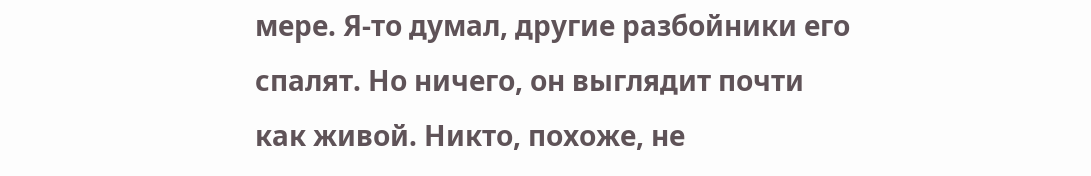мере. Я-то думал, другие разбойники его спалят. Но ничего, он выглядит почти как живой. Никто, похоже, не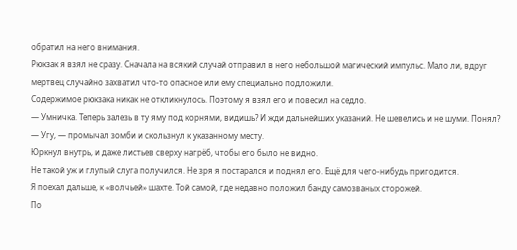обратил на него внимания.
Рюкзак я взял не сразу. Сначала на всякий случай отправил в него небольшой магический импульс. Мало ли, вдруг мертвец случайно захватил что-то опасное или ему специально подложили.
Содержимое рюкзака никак не откликнулось. Поэтому я взял его и повесил на седло.
— Умничка. Теперь залезь в ту яму под корнями, видишь? И жди дальнейших указаний. Не шевелись и не шуми. Понял?
— Угу, — промычал зомби и скользнул к указанному месту.
Юркнул внутрь, и даже листьев сверху нагрёб, чтобы его было не видно.
Не такой уж и глупый слуга получился. Не зря я постарался и поднял его. Ещё для чего-нибудь пригодится.
Я поехал дальше, к «волчьей» шахте. Той самой, где недавно положил банду самозваных сторожей.
По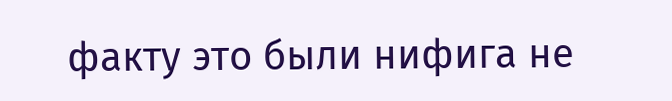факту это были нифига не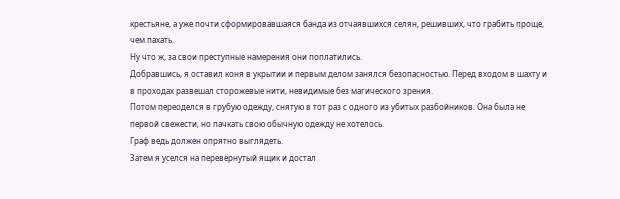крестьяне, а уже почти сформировавшаяся банда из отчаявшихся селян, решивших, что грабить проще, чем пахать.
Ну что ж, за свои преступные намерения они поплатились.
Добравшись, я оставил коня в укрытии и первым делом занялся безопасностью. Перед входом в шахту и в проходах развешал сторожевые нити, невидимые без магического зрения.
Потом переоделся в грубую одежду, снятую в тот раз с одного из убитых разбойников. Она была не первой свежести, но пачкать свою обычную одежду не хотелось.
Граф ведь должен опрятно выглядеть.
Затем я уселся на перевёрнутый ящик и достал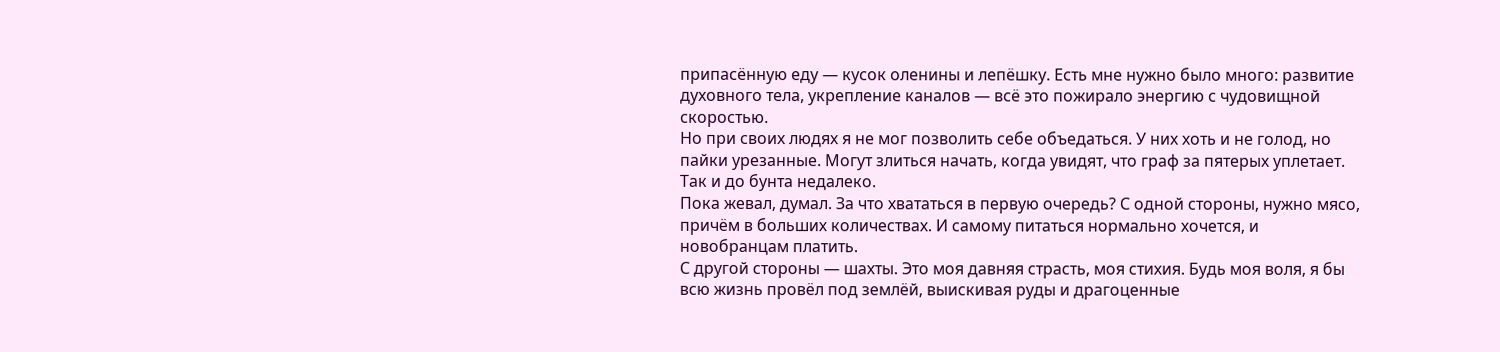припасённую еду — кусок оленины и лепёшку. Есть мне нужно было много: развитие духовного тела, укрепление каналов — всё это пожирало энергию с чудовищной скоростью.
Но при своих людях я не мог позволить себе объедаться. У них хоть и не голод, но пайки урезанные. Могут злиться начать, когда увидят, что граф за пятерых уплетает. Так и до бунта недалеко.
Пока жевал, думал. За что хвататься в первую очередь? С одной стороны, нужно мясо, причём в больших количествах. И самому питаться нормально хочется, и новобранцам платить.
С другой стороны — шахты. Это моя давняя страсть, моя стихия. Будь моя воля, я бы всю жизнь провёл под землёй, выискивая руды и драгоценные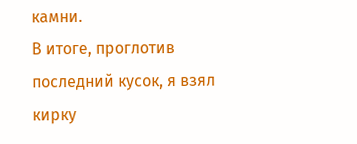камни.
В итоге, проглотив последний кусок, я взял кирку